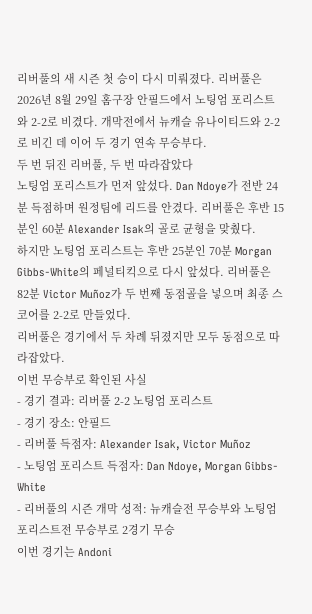리버풀의 새 시즌 첫 승이 다시 미뤄졌다. 리버풀은 2026년 8월 29일 홈구장 안필드에서 노팅엄 포리스트와 2-2로 비겼다. 개막전에서 뉴캐슬 유나이티드와 2-2로 비긴 데 이어 두 경기 연속 무승부다.
두 번 뒤진 리버풀, 두 번 따라잡았다
노팅엄 포리스트가 먼저 앞섰다. Dan Ndoye가 전반 24분 득점하며 원정팀에 리드를 안겼다. 리버풀은 후반 15분인 60분 Alexander Isak의 골로 균형을 맞췄다.
하지만 노팅엄 포리스트는 후반 25분인 70분 Morgan Gibbs-White의 페널티킥으로 다시 앞섰다. 리버풀은 82분 Victor Muñoz가 두 번째 동점골을 넣으며 최종 스코어를 2-2로 만들었다.
리버풀은 경기에서 두 차례 뒤졌지만 모두 동점으로 따라잡았다.
이번 무승부로 확인된 사실
- 경기 결과: 리버풀 2-2 노팅엄 포리스트
- 경기 장소: 안필드
- 리버풀 득점자: Alexander Isak, Victor Muñoz
- 노팅엄 포리스트 득점자: Dan Ndoye, Morgan Gibbs-White
- 리버풀의 시즌 개막 성적: 뉴캐슬전 무승부와 노팅엄 포리스트전 무승부로 2경기 무승
이번 경기는 Andoni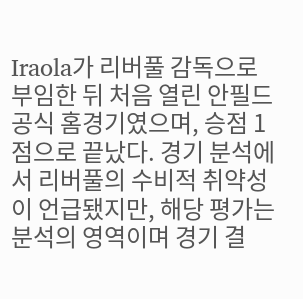Iraola가 리버풀 감독으로 부임한 뒤 처음 열린 안필드 공식 홈경기였으며, 승점 1점으로 끝났다. 경기 분석에서 리버풀의 수비적 취약성이 언급됐지만, 해당 평가는 분석의 영역이며 경기 결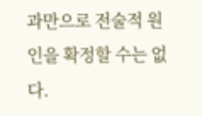과만으로 전술적 원인을 확정할 수는 없다.